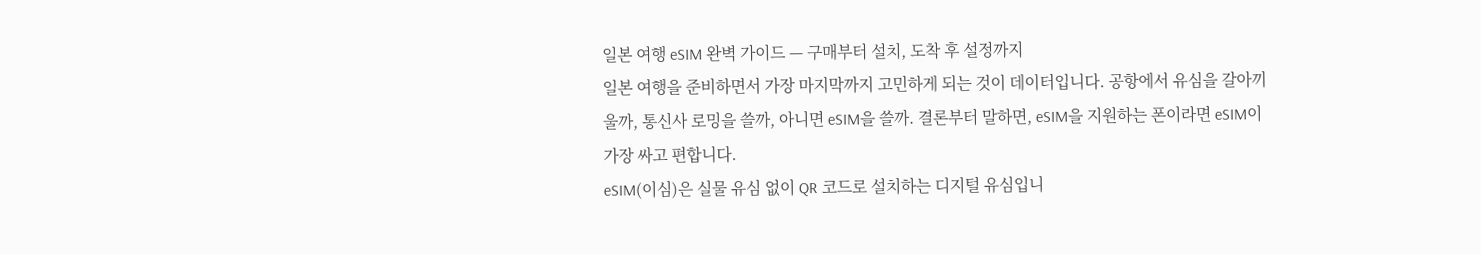일본 여행 eSIM 완벽 가이드 — 구매부터 설치, 도착 후 설정까지
일본 여행을 준비하면서 가장 마지막까지 고민하게 되는 것이 데이터입니다. 공항에서 유심을 갈아끼울까, 통신사 로밍을 쓸까, 아니면 eSIM을 쓸까. 결론부터 말하면, eSIM을 지원하는 폰이라면 eSIM이 가장 싸고 편합니다.
eSIM(이심)은 실물 유심 없이 QR 코드로 설치하는 디지털 유심입니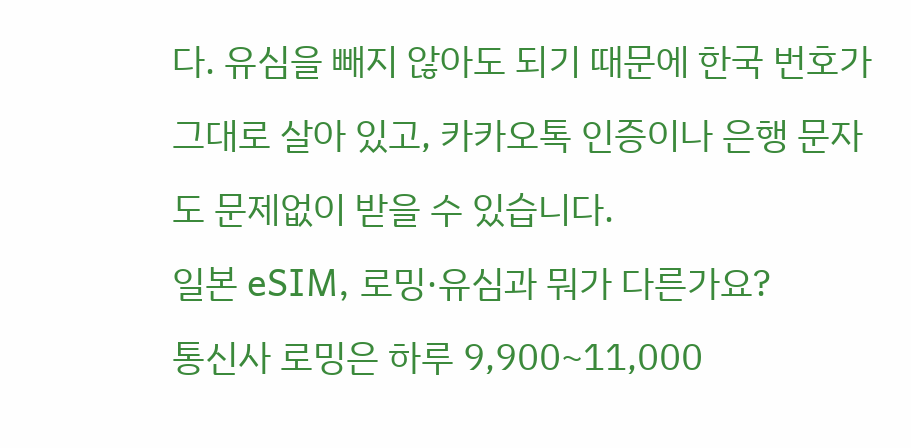다. 유심을 빼지 않아도 되기 때문에 한국 번호가 그대로 살아 있고, 카카오톡 인증이나 은행 문자도 문제없이 받을 수 있습니다.
일본 eSIM, 로밍·유심과 뭐가 다른가요?
통신사 로밍은 하루 9,900~11,000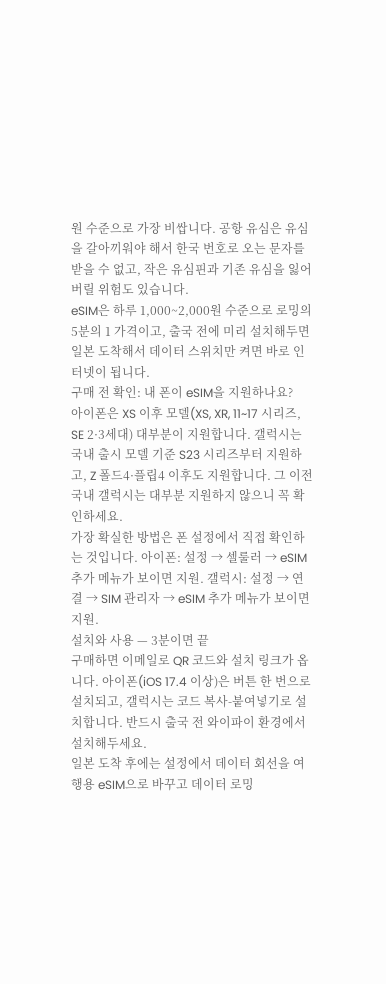원 수준으로 가장 비쌉니다. 공항 유심은 유심을 갈아끼워야 해서 한국 번호로 오는 문자를 받을 수 없고, 작은 유심핀과 기존 유심을 잃어버릴 위험도 있습니다.
eSIM은 하루 1,000~2,000원 수준으로 로밍의 5분의 1 가격이고, 출국 전에 미리 설치해두면 일본 도착해서 데이터 스위치만 켜면 바로 인터넷이 됩니다.
구매 전 확인: 내 폰이 eSIM을 지원하나요?
아이폰은 XS 이후 모델(XS, XR, 11~17 시리즈, SE 2·3세대) 대부분이 지원합니다. 갤럭시는 국내 출시 모델 기준 S23 시리즈부터 지원하고, Z 폴드4·플립4 이후도 지원합니다. 그 이전 국내 갤럭시는 대부분 지원하지 않으니 꼭 확인하세요.
가장 확실한 방법은 폰 설정에서 직접 확인하는 것입니다. 아이폰: 설정 → 셀룰러 → eSIM 추가 메뉴가 보이면 지원. 갤럭시: 설정 → 연결 → SIM 관리자 → eSIM 추가 메뉴가 보이면 지원.
설치와 사용 — 3분이면 끝
구매하면 이메일로 QR 코드와 설치 링크가 옵니다. 아이폰(iOS 17.4 이상)은 버튼 한 번으로 설치되고, 갤럭시는 코드 복사-붙여넣기로 설치합니다. 반드시 출국 전 와이파이 환경에서 설치해두세요.
일본 도착 후에는 설정에서 데이터 회선을 여행용 eSIM으로 바꾸고 데이터 로밍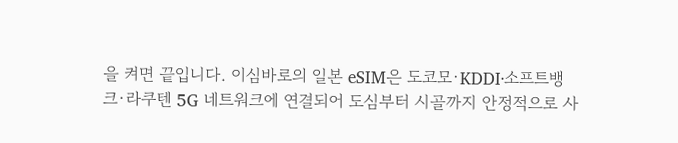을 켜면 끝입니다. 이심바로의 일본 eSIM은 도코모·KDDI·소프트뱅크·라쿠텐 5G 네트워크에 연결되어 도심부터 시골까지 안정적으로 사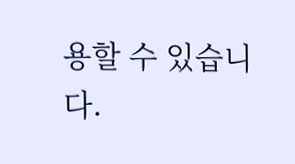용할 수 있습니다.